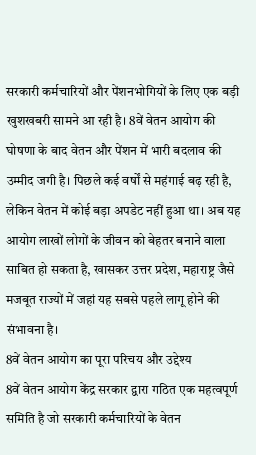सरकारी कर्मचारियों और पेंशनभोगियों के लिए एक बड़ी खुशखबरी सामने आ रही है। 8वें वेतन आयोग की घोषणा के बाद वेतन और पेंशन में भारी बदलाव की उम्मीद जगी है। पिछले कई वर्षों से महंगाई बढ़ रही है, लेकिन वेतन में कोई बड़ा अपडेट नहीं हुआ था। अब यह आयोग लाखों लोगों के जीवन को बेहतर बनाने वाला साबित हो सकता है, खासकर उत्तर प्रदेश, महाराष्ट्र जैसे मजबूत राज्यों में जहां यह सबसे पहले लागू होने की संभावना है।
8वें वेतन आयोग का पूरा परिचय और उद्देश्य
8वें वेतन आयोग केंद्र सरकार द्वारा गठित एक महत्वपूर्ण समिति है जो सरकारी कर्मचारियों के वेतन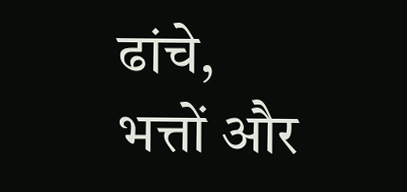ढांचे, भत्तों और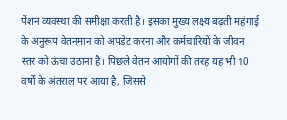पेंशन व्यवस्था की समीक्षा करती है। इसका मुख्य लक्ष्य बढ़ती महंगाई के अनुरूप वेतनमान को अपडेट करना और कर्मचारियों के जीवन स्तर को ऊंचा उठाना है। पिछले वेतन आयोगों की तरह यह भी 10 वर्षों के अंतराल पर आया है, जिससे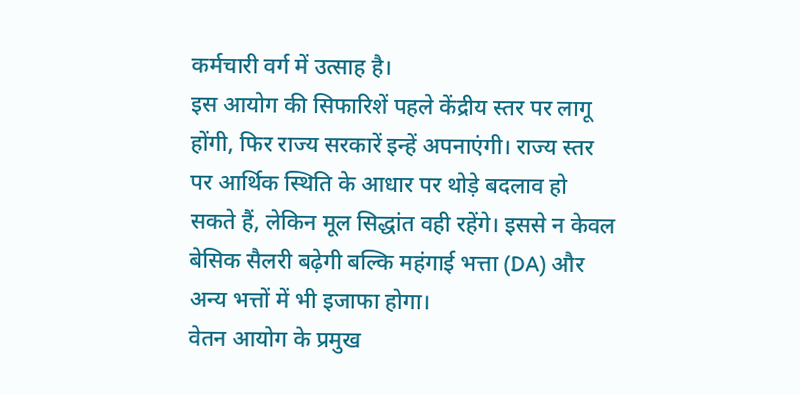कर्मचारी वर्ग में उत्साह है।
इस आयोग की सिफारिशें पहले केंद्रीय स्तर पर लागू होंगी, फिर राज्य सरकारें इन्हें अपनाएंगी। राज्य स्तर पर आर्थिक स्थिति के आधार पर थोड़े बदलाव हो सकते हैं, लेकिन मूल सिद्धांत वही रहेंगे। इससे न केवल बेसिक सैलरी बढ़ेगी बल्कि महंगाई भत्ता (DA) और अन्य भत्तों में भी इजाफा होगा।
वेतन आयोग के प्रमुख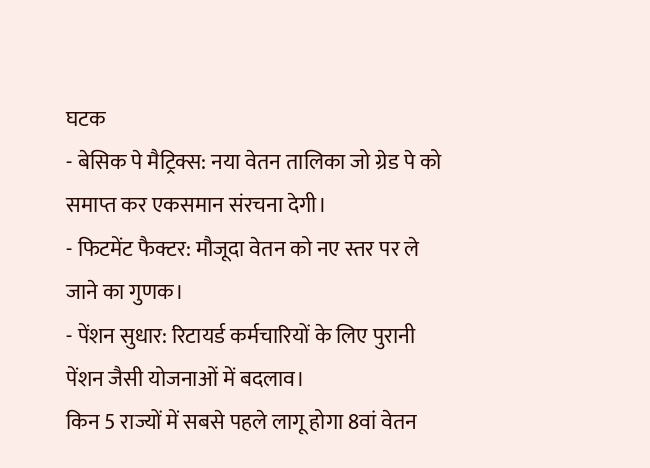घटक
- बेसिक पे मैट्रिक्स: नया वेतन तालिका जो ग्रेड पे को समाप्त कर एकसमान संरचना देगी।
- फिटमेंट फैक्टर: मौजूदा वेतन को नए स्तर पर ले जाने का गुणक।
- पेंशन सुधार: रिटायर्ड कर्मचारियों के लिए पुरानी पेंशन जैसी योजनाओं में बदलाव।
किन 5 राज्यों में सबसे पहले लागू होगा 8वां वेतन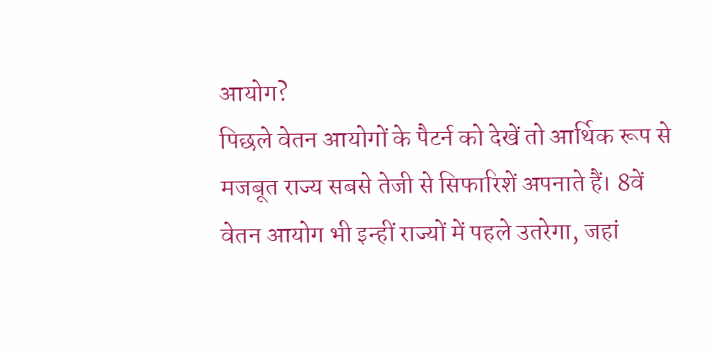आयोग?
पिछले वेतन आयोगों के पैटर्न को देखें तो आर्थिक रूप से मजबूत राज्य सबसे तेजी से सिफारिशें अपनाते हैं। 8वें वेतन आयोग भी इन्हीं राज्यों में पहले उतरेगा, जहां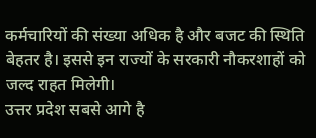कर्मचारियों की संख्या अधिक है और बजट की स्थिति बेहतर है। इससे इन राज्यों के सरकारी नौकरशाहों को जल्द राहत मिलेगी।
उत्तर प्रदेश सबसे आगे है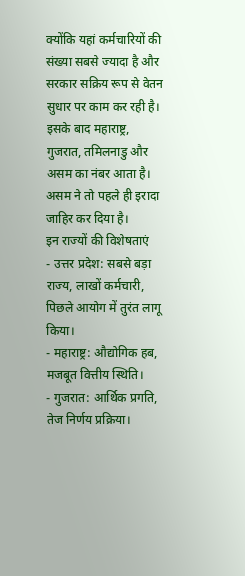क्योंकि यहां कर्मचारियों की संख्या सबसे ज्यादा है और सरकार सक्रिय रूप से वेतन सुधार पर काम कर रही है। इसके बाद महाराष्ट्र, गुजरात, तमिलनाडु और असम का नंबर आता है। असम ने तो पहले ही इरादा जाहिर कर दिया है।
इन राज्यों की विशेषताएं
- उत्तर प्रदेश: सबसे बड़ा राज्य, लाखों कर्मचारी, पिछले आयोग में तुरंत लागू किया।
- महाराष्ट्र: औद्योगिक हब, मजबूत वित्तीय स्थिति।
- गुजरात: आर्थिक प्रगति, तेज निर्णय प्रक्रिया।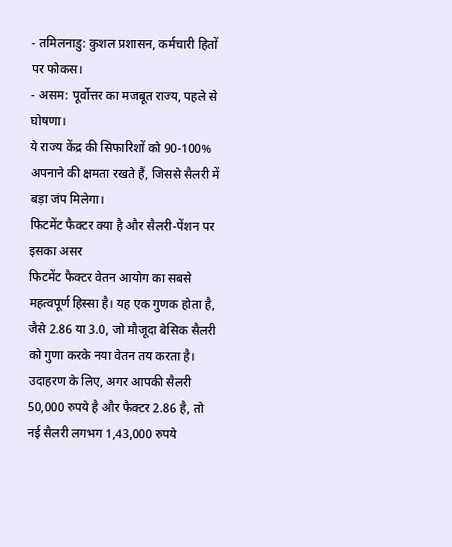- तमिलनाडु: कुशल प्रशासन, कर्मचारी हितों पर फोकस।
- असम: पूर्वोत्तर का मजबूत राज्य, पहले से घोषणा।
ये राज्य केंद्र की सिफारिशों को 90-100% अपनाने की क्षमता रखते हैं, जिससे सैलरी में बड़ा जंप मिलेगा।
फिटमेंट फैक्टर क्या है और सैलरी-पेंशन पर इसका असर
फिटमेंट फैक्टर वेतन आयोग का सबसे महत्वपूर्ण हिस्सा है। यह एक गुणक होता है, जैसे 2.86 या 3.0, जो मौजूदा बेसिक सैलरी को गुणा करके नया वेतन तय करता है। उदाहरण के लिए, अगर आपकी सैलरी 50,000 रुपये है और फैक्टर 2.86 है, तो नई सैलरी लगभग 1,43,000 रुपये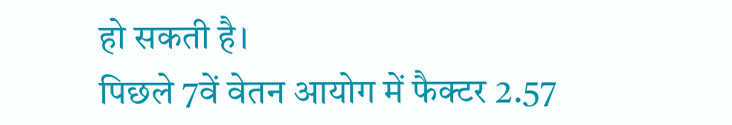हो सकती है।
पिछले 7वें वेतन आयोग में फैक्टर 2.57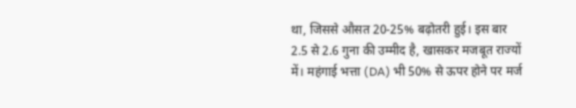था, जिससे औसत 20-25% बढ़ोतरी हुई। इस बार 2.5 से 2.6 गुना की उम्मीद है, खासकर मजबूत राज्यों में। महंगाई भत्ता (DA) भी 50% से ऊपर होने पर मर्ज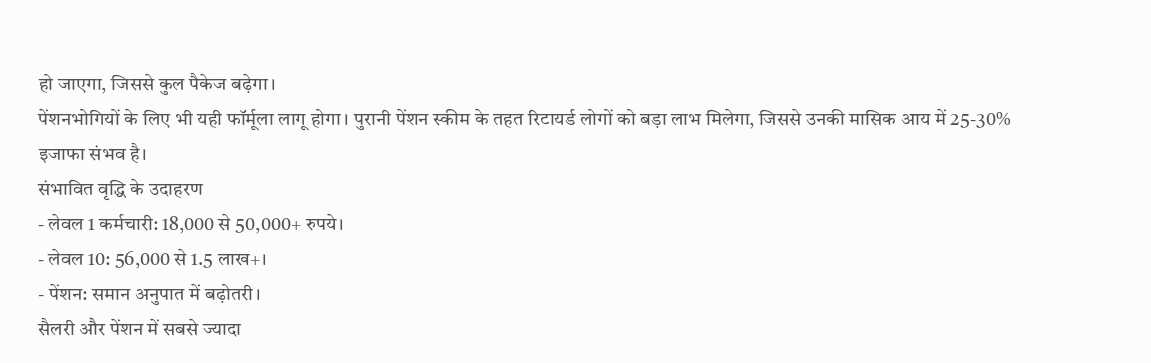हो जाएगा, जिससे कुल पैकेज बढ़ेगा।
पेंशनभोगियों के लिए भी यही फॉर्मूला लागू होगा। पुरानी पेंशन स्कीम के तहत रिटायर्ड लोगों को बड़ा लाभ मिलेगा, जिससे उनकी मासिक आय में 25-30% इजाफा संभव है।
संभावित वृद्धि के उदाहरण
- लेवल 1 कर्मचारी: 18,000 से 50,000+ रुपये।
- लेवल 10: 56,000 से 1.5 लाख+।
- पेंशन: समान अनुपात में बढ़ोतरी।
सैलरी और पेंशन में सबसे ज्यादा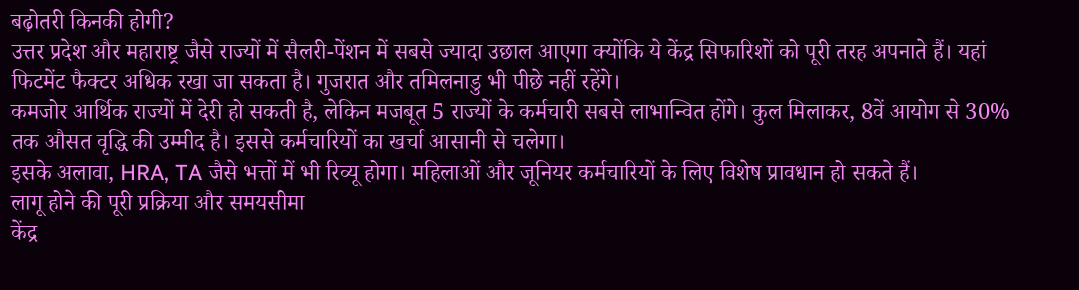बढ़ोतरी किनकी होगी?
उत्तर प्रदेश और महाराष्ट्र जैसे राज्यों में सैलरी-पेंशन में सबसे ज्यादा उछाल आएगा क्योंकि ये केंद्र सिफारिशों को पूरी तरह अपनाते हैं। यहां फिटमेंट फैक्टर अधिक रखा जा सकता है। गुजरात और तमिलनाडु भी पीछे नहीं रहेंगे।
कमजोर आर्थिक राज्यों में देरी हो सकती है, लेकिन मजबूत 5 राज्यों के कर्मचारी सबसे लाभान्वित होंगे। कुल मिलाकर, 8वें आयोग से 30% तक औसत वृद्धि की उम्मीद है। इससे कर्मचारियों का खर्चा आसानी से चलेगा।
इसके अलावा, HRA, TA जैसे भत्तों में भी रिव्यू होगा। महिलाओं और जूनियर कर्मचारियों के लिए विशेष प्रावधान हो सकते हैं।
लागू होने की पूरी प्रक्रिया और समयसीमा
केंद्र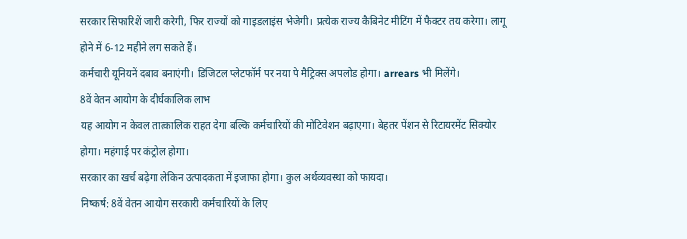सरकार सिफारिशें जारी करेगी, फिर राज्यों को गाइडलाइंस भेजेगी। प्रत्येक राज्य कैबिनेट मीटिंग में फैक्टर तय करेगा। लागू होने में 6-12 महीने लग सकते हैं।
कर्मचारी यूनियनें दबाव बनाएंगी। डिजिटल प्लेटफॉर्म पर नया पे मैट्रिक्स अपलोड होगा। arrears भी मिलेंगे।
8वें वेतन आयोग के दीर्घकालिक लाभ
यह आयोग न केवल तात्कालिक राहत देगा बल्कि कर्मचारियों की मोटिवेशन बढ़ाएगा। बेहतर पेंशन से रिटायरमेंट सिक्योर होगा। महंगाई पर कंट्रोल होगा।
सरकार का खर्च बढ़ेगा लेकिन उत्पादकता में इजाफा होगा। कुल अर्थव्यवस्था को फायदा।
निष्कर्ष: 8वें वेतन आयोग सरकारी कर्मचारियों के लिए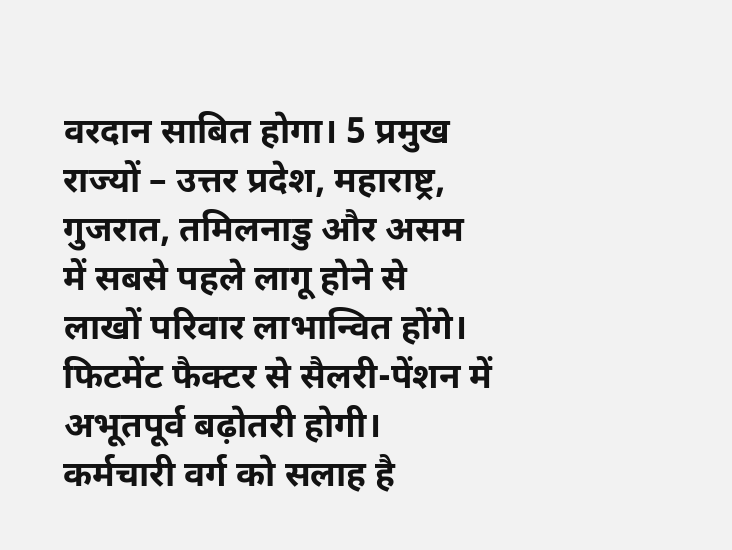वरदान साबित होगा। 5 प्रमुख राज्यों – उत्तर प्रदेश, महाराष्ट्र, गुजरात, तमिलनाडु और असम में सबसे पहले लागू होने से लाखों परिवार लाभान्वित होंगे। फिटमेंट फैक्टर से सैलरी-पेंशन में अभूतपूर्व बढ़ोतरी होगी। कर्मचारी वर्ग को सलाह है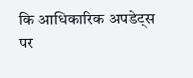कि आधिकारिक अपडेट्स पर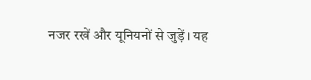नजर रखें और यूनियनों से जुड़ें। यह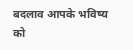बदलाव आपके भविष्य को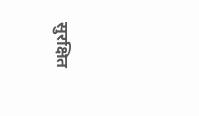सुरक्षित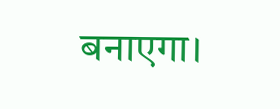बनाएगा।